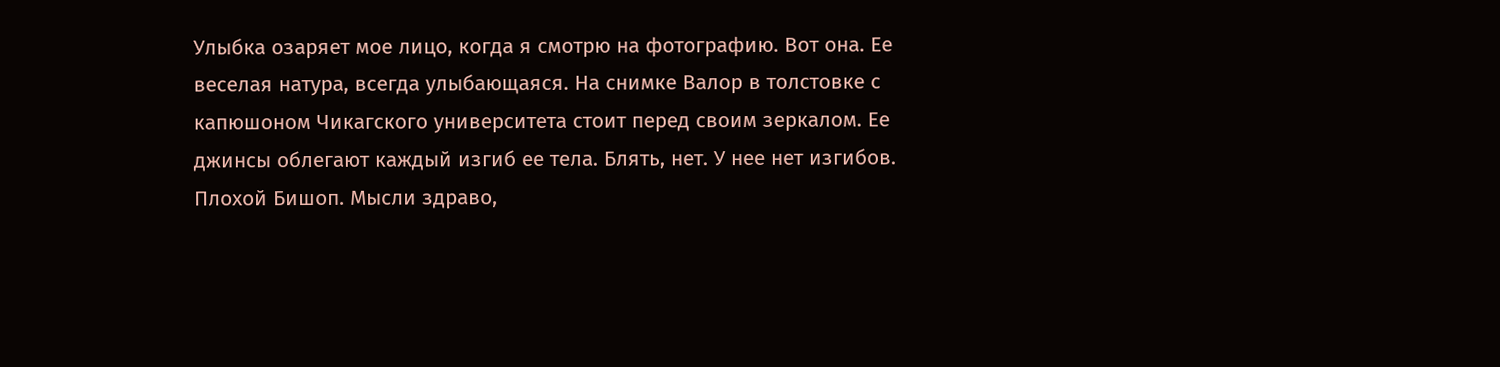Улыбка озаряет мое лицо, когда я смотрю на фотографию. Вот она. Ее веселая натура, всегда улыбающаяся. На снимке Валор в толстовке с капюшоном Чикагского университета стоит перед своим зеркалом. Ее джинсы облегают каждый изгиб ее тела. Блять, нет. У нее нет изгибов. Плохой Бишоп. Мысли здраво,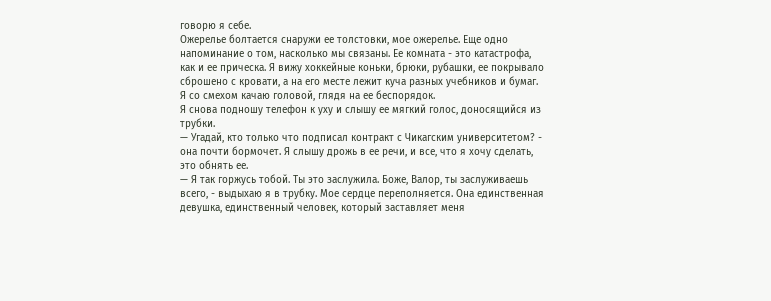говорю я себе.
Ожерелье болтается снаружи ее толстовки, мое ожерелье. Еще одно напоминание о том, насколько мы связаны. Ее комната - это катастрофа, как и ее прическа. Я вижу хоккейные коньки, брюки, рубашки, ее покрывало сброшено с кровати, а на его месте лежит куча разных учебников и бумаг. Я со смехом качаю головой, глядя на ее беспорядок.
Я снова подношу телефон к уху и слышу ее мягкий голос, доносящийся из трубки.
— Угадай, кто только что подписал контракт с Чикагским университетом? - она почти бормочет. Я слышу дрожь в ее речи, и все, что я хочу сделать, это обнять ее.
— Я так горжусь тобой. Ты это заслужила. Боже, Валор, ты заслуживаешь всего, - выдыхаю я в трубку. Мое сердце переполняется. Она единственная девушка, единственный человек, который заставляет меня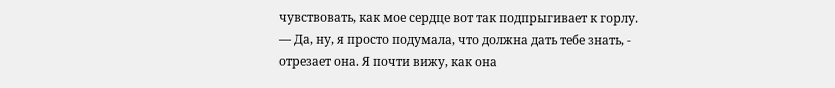чувствовать, как мое сердце вот так подпрыгивает к горлу.
— Да, ну, я просто подумала, что должна дать тебе знать, - отрезает она. Я почти вижу, как она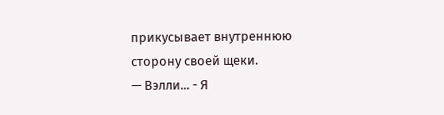прикусывает внутреннюю сторону своей щеки.
— Вэлли... - Я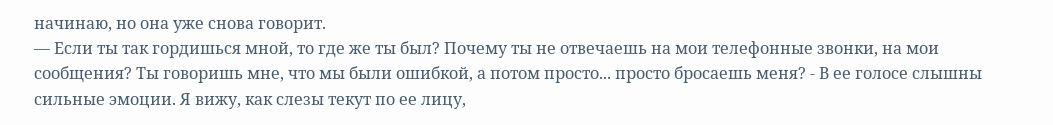начинаю, но она уже снова говорит.
— Если ты так гордишься мной, то где же ты был? Почему ты не отвечаешь на мои телефонные звонки, на мои сообщения? Ты говоришь мне, что мы были ошибкой, а потом просто... просто бросаешь меня? - В ее голосе слышны сильные эмоции. Я вижу, как слезы текут по ее лицу,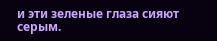и эти зеленые глаза сияют серым.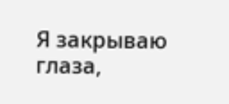Я закрываю глаза,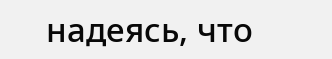надеясь, что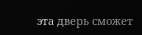эта дверь сможет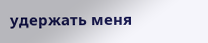удержать меня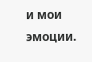и мои эмоции.